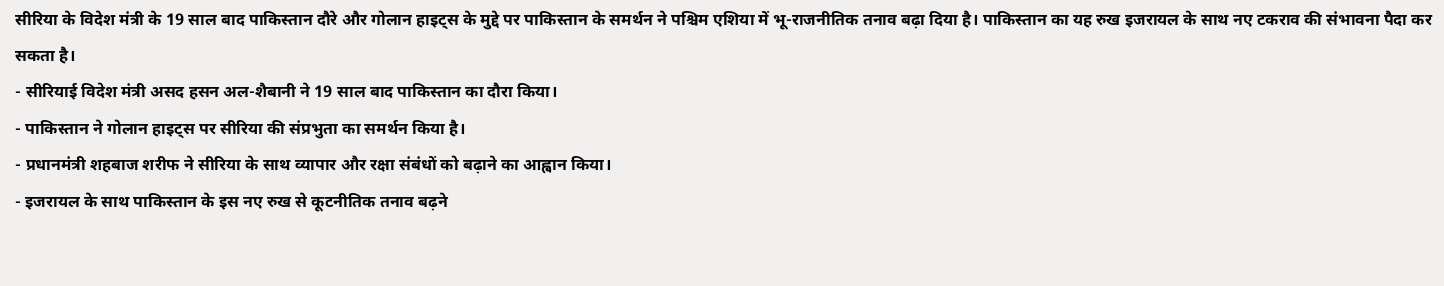सीरिया के विदेश मंत्री के 19 साल बाद पाकिस्तान दौरे और गोलान हाइट्स के मुद्दे पर पाकिस्तान के समर्थन ने पश्चिम एशिया में भू-राजनीतिक तनाव बढ़ा दिया है। पाकिस्तान का यह रुख इजरायल के साथ नए टकराव की संभावना पैदा कर सकता है।
- सीरियाई विदेश मंत्री असद हसन अल-शैबानी ने 19 साल बाद पाकिस्तान का दौरा किया।
- पाकिस्तान ने गोलान हाइट्स पर सीरिया की संप्रभुता का समर्थन किया है।
- प्रधानमंत्री शहबाज शरीफ ने सीरिया के साथ व्यापार और रक्षा संबंधों को बढ़ाने का आह्वान किया।
- इजरायल के साथ पाकिस्तान के इस नए रुख से कूटनीतिक तनाव बढ़ने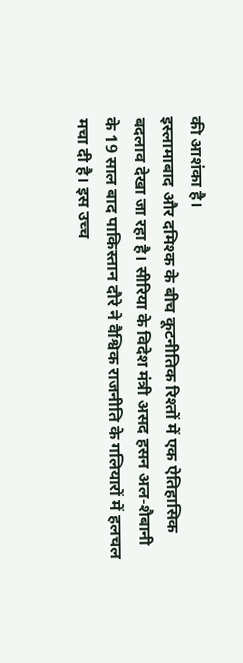की आशंका है।
इस्लामाबाद और दमिश्क के बीच कूटनीतिक रिश्तों में एक ऐतिहासिक बदलाव देखा जा रहा है। सीरिया के विदेश मंत्री असद हसन अल-शैबानी के 19 साल बाद पाकिस्तान दौरे ने वैश्विक राजनीति के गलियारों में हलचल मचा दी है। इस उच्च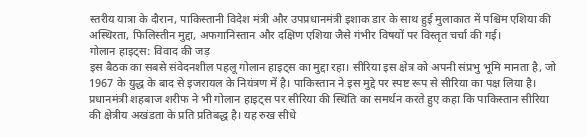स्तरीय यात्रा के दौरान, पाकिस्तानी विदेश मंत्री और उपप्रधानमंत्री इशाक डार के साथ हुई मुलाकात में पश्चिम एशिया की अस्थिरता, फिलिस्तीन मुद्दा, अफगानिस्तान और दक्षिण एशिया जैसे गंभीर विषयों पर विस्तृत चर्चा की गई।
गोलान हाइट्स: विवाद की जड़
इस बैठक का सबसे संवेदनशील पहलू गोलान हाइट्स का मुद्दा रहा। सीरिया इस क्षेत्र को अपनी संप्रभु भूमि मानता है, जो 1967 के युद्ध के बाद से इजरायल के नियंत्रण में है। पाकिस्तान ने इस मुद्दे पर स्पष्ट रूप से सीरिया का पक्ष लिया है। प्रधानमंत्री शहबाज शरीफ ने भी गोलान हाइट्स पर सीरिया की स्थिति का समर्थन करते हुए कहा कि पाकिस्तान सीरिया की क्षेत्रीय अखंडता के प्रति प्रतिबद्ध है। यह रुख सीधे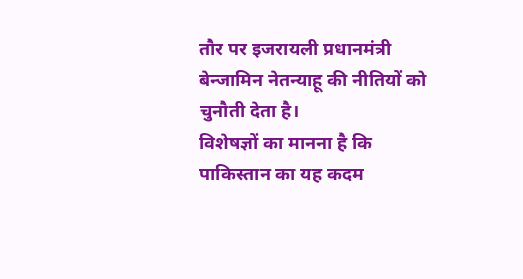तौर पर इजरायली प्रधानमंत्री बेन्जामिन नेतन्याहू की नीतियों को चुनौती देता है।
विशेषज्ञों का मानना है कि पाकिस्तान का यह कदम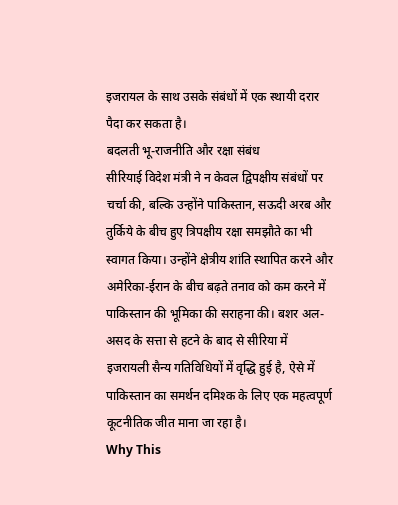इजरायल के साथ उसके संबंधों में एक स्थायी दरार पैदा कर सकता है।
बदलती भू-राजनीति और रक्षा संबंध
सीरियाई विदेश मंत्री ने न केवल द्विपक्षीय संबंधों पर चर्चा की, बल्कि उन्होंने पाकिस्तान, सऊदी अरब और तुर्किये के बीच हुए त्रिपक्षीय रक्षा समझौते का भी स्वागत किया। उन्होंने क्षेत्रीय शांति स्थापित करने और अमेरिका-ईरान के बीच बढ़ते तनाव को कम करने में पाकिस्तान की भूमिका की सराहना की। बशर अल-असद के सत्ता से हटने के बाद से सीरिया में इजरायली सैन्य गतिविधियों में वृद्धि हुई है, ऐसे में पाकिस्तान का समर्थन दमिश्क के लिए एक महत्वपूर्ण कूटनीतिक जीत माना जा रहा है।
Why This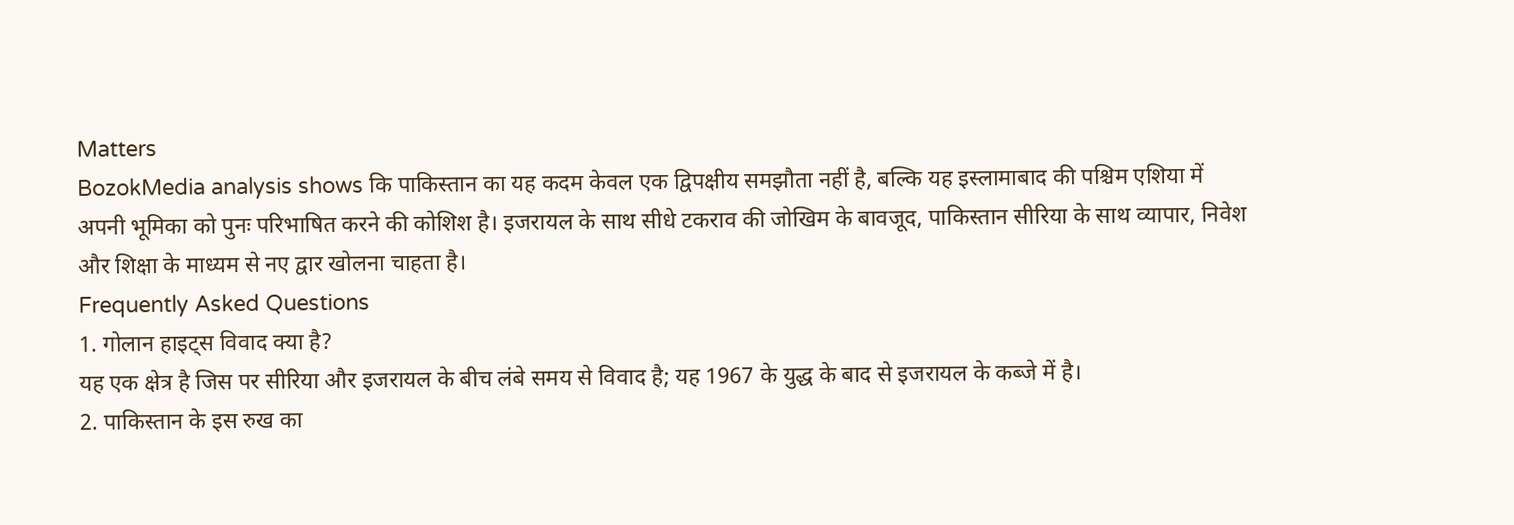Matters
BozokMedia analysis shows कि पाकिस्तान का यह कदम केवल एक द्विपक्षीय समझौता नहीं है, बल्कि यह इस्लामाबाद की पश्चिम एशिया में अपनी भूमिका को पुनः परिभाषित करने की कोशिश है। इजरायल के साथ सीधे टकराव की जोखिम के बावजूद, पाकिस्तान सीरिया के साथ व्यापार, निवेश और शिक्षा के माध्यम से नए द्वार खोलना चाहता है।
Frequently Asked Questions
1. गोलान हाइट्स विवाद क्या है?
यह एक क्षेत्र है जिस पर सीरिया और इजरायल के बीच लंबे समय से विवाद है; यह 1967 के युद्ध के बाद से इजरायल के कब्जे में है।
2. पाकिस्तान के इस रुख का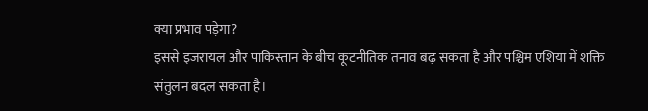क्या प्रभाव पड़ेगा?
इससे इजरायल और पाकिस्तान के बीच कूटनीतिक तनाव बढ़ सकता है और पश्चिम एशिया में शक्ति संतुलन बदल सकता है।